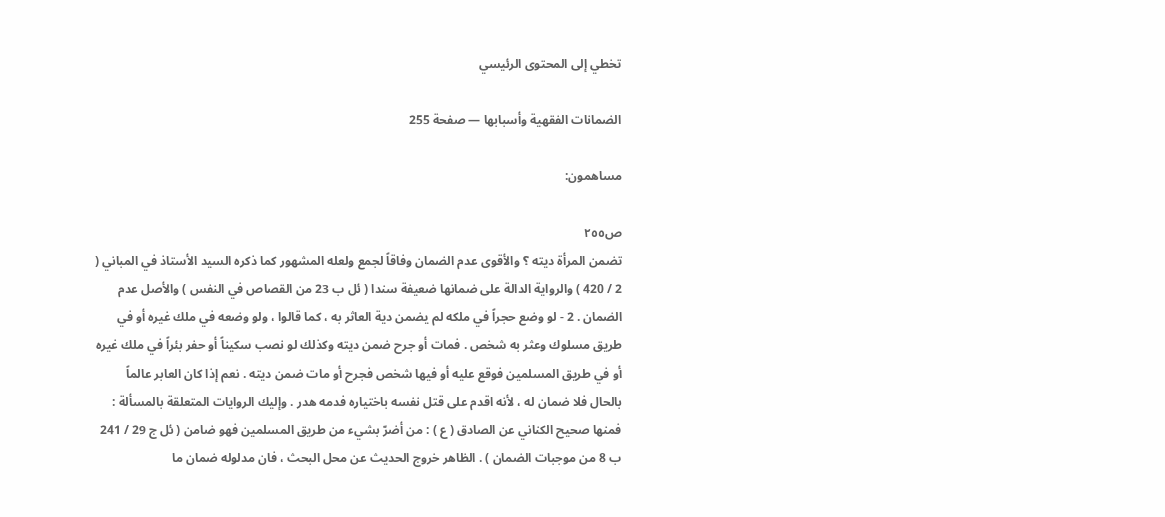تخطي إلى المحتوى الرئيسي

الضمانات الفقهية وأسبابها — صفحة 255

مساهمون:

ص٢٥٥
تضمن المرأة ديته ؟ والأقوى عدم الضمان وفاقاً لجمع ولعله المشهور كما ذكره السيد الأستاذ في المباني ( 2 / 420 ) والرواية الدالة على ضمانها ضعيفة سندا ( ئل ب 23 من القصاص في النفس ) والأصل عدم الضمان . 2 - لو وضع حجراً في ملكه لم يضمن دية العاثر به ، كما قالوا ، ولو وضعه في ملك غيره أو في طريق مسلوك وعثر به شخص . فمات أو جرح ضمن ديته وكذلك لو نصب سكيناً أو حفر بئراً في ملك غيره أو في طريق المسلمين فوقع عليه أو فيها شخص فجرح أو مات ضمن ديته . نعم إذا كان العابر عالماً بالحال فلا ضمان له ، لأنه اقدم على قتل نفسه باختياره فدمه هدر . وإليك الروايات المتعلقة بالمسألة : فمنها صحيح الكناني عن الصادق ( ع ) : من أضرّ بشيء من طريق المسلمين فهو ضامن ( ئل ج 29 / 241 ب 8 من موجبات الضمان ) . الظاهر خروج الحديث عن محل البحث ، فان مدلوله ضمان ما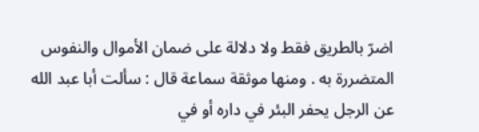اضرّ بالطريق فقط ولا دلالة على ضمان الأموال والنفوس المتضررة به . ومنها موثقة سماعة قال : سألت أبا عبد الله عن الرجل يحفر البئر في داره أو في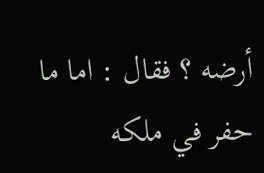أرضه ؟ فقال : اما ما حفر في ملكه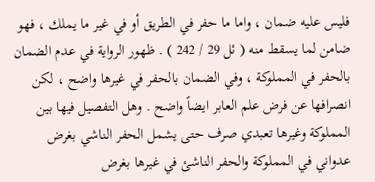فليس عليه ضمان ، واما ما حفر في الطريق أو في غير ما يملك ، فهو ضامن لما يسقط منه ( ئل 29 / 242 ) . ظهور الرواية في عدم الضمان بالحفر في المملوكة ، وفي الضمان بالحفر في غيرها واضح ، لكن انصرافها عن فرض علم العابر ايضاً واضح . وهل التفصيل فيها بين المملوكة وغيرها تعبدي صرف حتى يشمل الحفر الناشي بغرض عدواني في المملوكة والحفر الناشئ في غيرها بغرض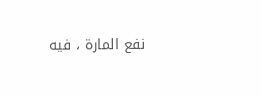نفع المارة ، فيه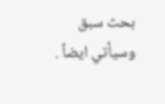بحث سبق وسيأتي ايضاً .